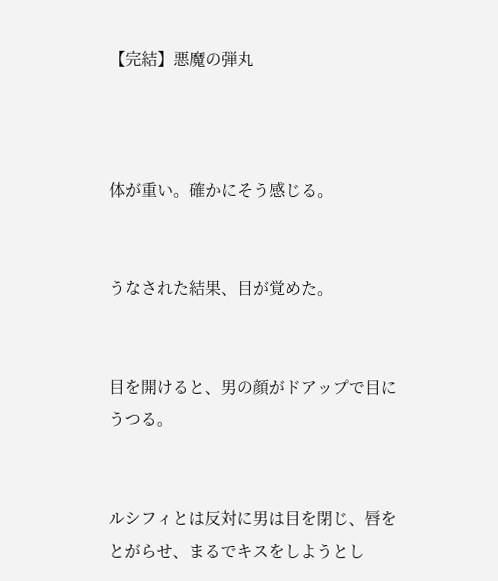【完結】悪魔の弾丸



体が重い。確かにそう感じる。


うなされた結果、目が覚めた。


目を開けると、男の顔がドアップで目にうつる。


ルシフィとは反対に男は目を閉じ、唇をとがらせ、まるでキスをしようとし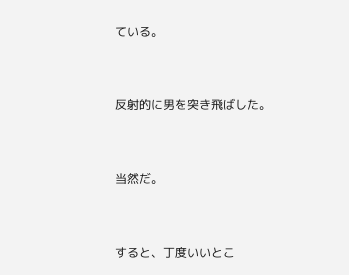ている。


反射的に男を突き飛ばした。


当然だ。


すると、丁度いいとこ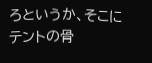ろというか、そこにテントの骨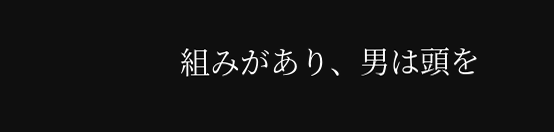組みがあり、男は頭を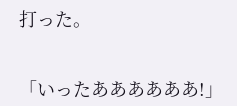打った。


「いったああああああ!」